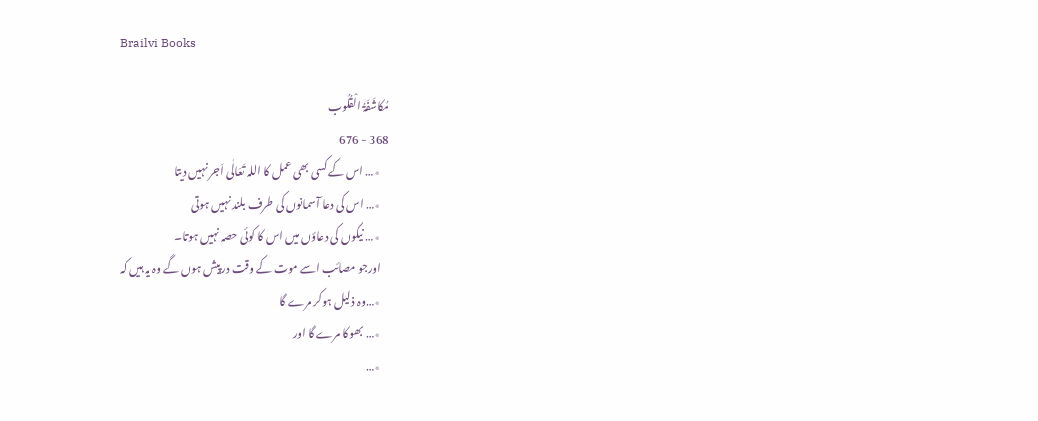Brailvi Books

مُکاشَفَۃُ الْقُلُوب
368 - 676
    ٭… اس کے کسی بھی عمل کا اللہ تَعَالٰی اَجر نہیں دیتا
    ٭… اس کی دعا آسمانوں کی طرف بلند نہیں ہوتی
    ٭… نیکوں کی دعاؤں میں اس کا کوئی حصہ نہیں ہوتا۔
    اورجو مصائب اسے موت کے وقت درپیش ہوں گے وہ یہ ہیں کہ
    ٭…وہ ذلیل ہوکر مرے گا
    ٭… بھوکا مرے گا اور
    ٭…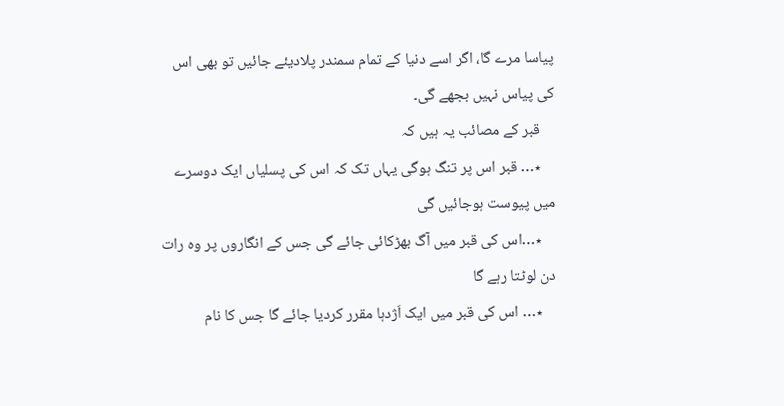پیاسا مرے گا، اگر اسے دنیا کے تمام سمندر پلادیئے جائیں تو بھی اس کی پیاس نہیں بجھے گی۔
    قبر کے مصائب یہ ہیں کہ
    ٭… قبر اس پر تنگ ہوگی یہاں تک کہ اس کی پسلیاں ایک دوسرے میں پیوست ہوجائیں گی
    ٭…اس کی قبر میں آگ بھڑکائی جائے گی جس کے انگاروں پر وہ رات دن لوٹتا رہے گا
    ٭… اس کی قبر میں ایک اَژدہا مقرر کردیا جائے گا جس کا نام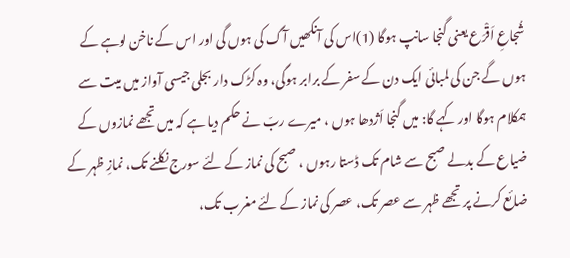شُجاعِ اَقْرَع یعنی گنجا سانپ ہوگا (1)اس کی آنکھیں آگ کی ہوں گی اور اس کے ناخن لوہے کے ہوں گے جن کی لمبائی ایک دن کے سفر کے برابر ہوگی، وہ کڑک دار بجلی جیسی آواز میں میت سے ہمکلام ہوگا اور کہے گا: میں گنجا اَژدھا ہوں ، میرے ربّ نے حکم دیا ہے کہ میں تجھے نمازوں کے ضیاع کے بدلے صبح سے شام تک ڈستا رہوں ، صبح کی نماز کے لئے سورج نکلنے تک، نمازِ ظہر کے ضائع کرنے پر تجھے ظہر سے عصر تک، عصر کی نماز کے لئے مغرب تک،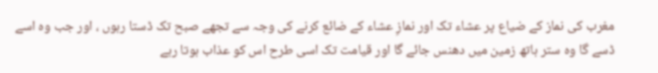مغرب کی نماز کے ضیاع پر عشاء تک اور نمازِ عشاء کے ضائع کرنے کی وجہ سے تجھے صبح تک ڈستا رہوں ، اور جب وہ اسے ڈسے گا وہ ستر ہاتھ زمین میں دھنس جائے گا اور قیامت تک اسی طرح اس کو عذاب ہوتا رہے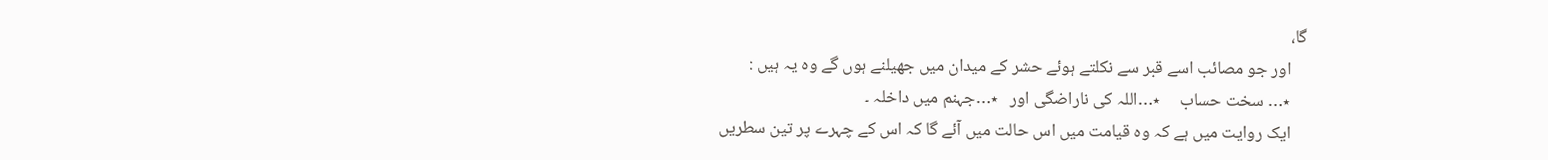گا،
    اور جو مصائب اسے قبر سے نکلتے ہوئے حشر کے میدان میں جھیلنے ہوں گے وہ یہ ہیں :
    ٭… سخت حساب     ٭…اللہ کی ناراضگی اور   ٭…جہنم میں داخلہ ۔
    ایک روایت میں ہے کہ وہ قیامت میں اس حالت میں آئے گا کہ اس کے چہرے پر تین سطریں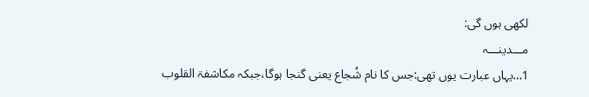لکھی ہوں گی:
مـــدینـــہ
1…یہاں عبارت یوں تھی:جس کا نام شُجاع یعنی گنجا ہوگا،جبکہ مکاشفۃ القلوب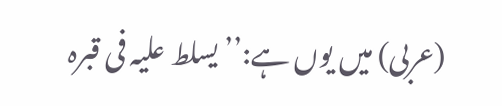(عربی) میں یوں ہے:’’ یسلط علیہ فی قبرہ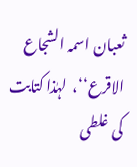ثعبان اسمہ الشجاع الاقرع‘‘،  لہٰذا کتابت کی غلطی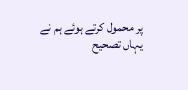پر محمول کرتے ہوئے ہم نے یہاں تصحیح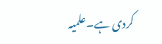کردی ہے۔علمیہ